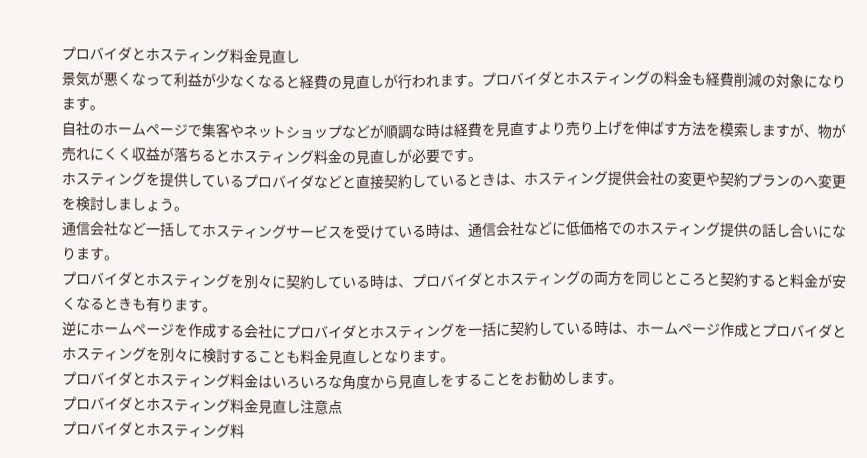プロバイダとホスティング料金見直し
景気が悪くなって利益が少なくなると経費の見直しが行われます。プロバイダとホスティングの料金も経費削減の対象になります。
自社のホームページで集客やネットショップなどが順調な時は経費を見直すより売り上げを伸ばす方法を模索しますが、物が売れにくく収益が落ちるとホスティング料金の見直しが必要です。
ホスティングを提供しているプロバイダなどと直接契約しているときは、ホスティング提供会社の変更や契約プランのへ変更を検討しましょう。
通信会社など一括してホスティングサービスを受けている時は、通信会社などに低価格でのホスティング提供の話し合いになります。
プロバイダとホスティングを別々に契約している時は、プロバイダとホスティングの両方を同じところと契約すると料金が安くなるときも有ります。
逆にホームページを作成する会社にプロバイダとホスティングを一括に契約している時は、ホームページ作成とプロバイダとホスティングを別々に検討することも料金見直しとなります。
プロバイダとホスティング料金はいろいろな角度から見直しをすることをお勧めします。
プロバイダとホスティング料金見直し注意点
プロバイダとホスティング料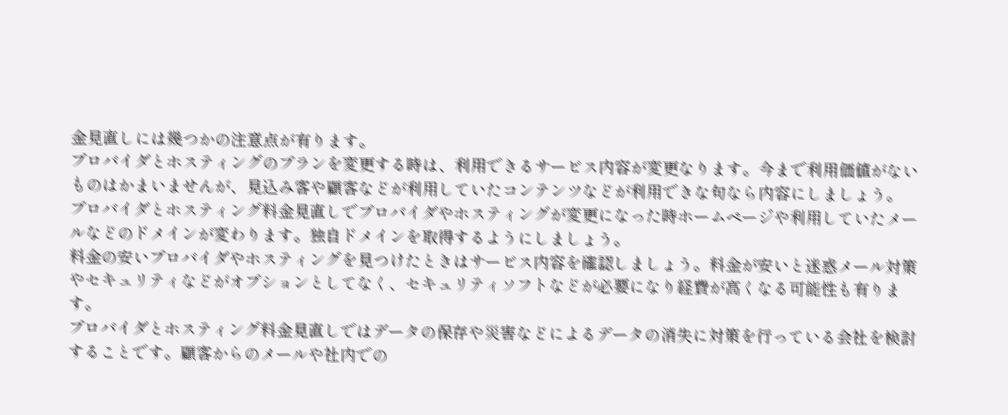金見直しには幾つかの注意点が有ります。
プロバイダとホスティングのプランを変更する時は、利用できるサービス内容が変更なります。今まで利用価値がないものはかまいませんが、見込み客や顧客などが利用していたコンテンツなどが利用できな句なら内容にしましょう。
プロバイダとホスティング料金見直しでプロバイダやホスティングが変更になった時ホームページや利用していたメールなどのドメインが変わります。独自ドメインを取得するようにしましょう。
料金の安いプロバイダやホスティングを見つけたときはサービス内容を確認しましょう。料金が安いと迷惑メール対策やセキュリティなどがオプションとしてなく、セキュリティソフトなどが必要になり経費が高くなる可能性も有ります。
プロバイダとホスティング料金見直しではデータの保存や災害などによるデータの消失に対策を行っている会社を検討することです。顧客からのメールや社内での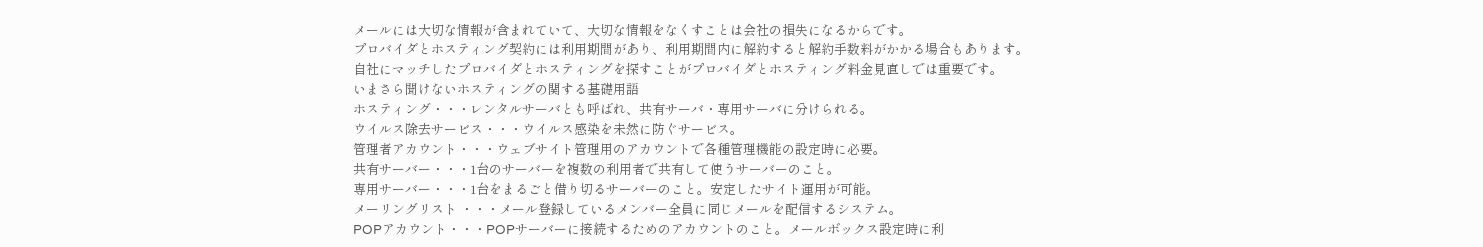メールには大切な情報が含まれていて、大切な情報をなくすことは会社の損失になるからです。
プロバイダとホスティング契約には利用期間があり、利用期間内に解約すると解約手数料がかかる場合もあります。
自社にマッチしたプロバイダとホスティングを探すことがプロバイダとホスティング料金見直しでは重要です。
いまさら聞けないホスティングの関する基礎用語
ホスティング・・・レンタルサーバとも呼ばれ、共有サーバ・専用サーバに分けられる。
ウイルス除去サービス・・・ウイルス感染を未然に防ぐサービス。
管理者アカウント・・・ウェブサイト管理用のアカウントで各種管理機能の設定時に必要。
共有サーバー・・・1台のサーバーを複数の利用者で共有して使うサーバーのこと。
専用サーバー・・・1台をまるごと借り切るサーバーのこと。安定したサイト運用が可能。
メーリングリスト ・・・メール登録しているメンバー全員に同じメールを配信するシステム。
POPアカウント・・・POPサーバーに接続するためのアカウントのこと。メールボックス設定時に利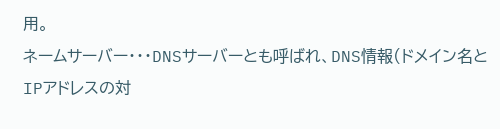用。
ネームサーバー・・・DNSサーバーとも呼ばれ、DNS情報(ドメイン名とIPアドレスの対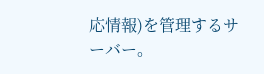応情報)を管理するサーバー。